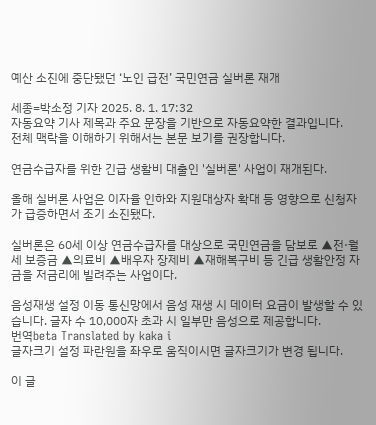예산 소진에 중단됐던 ‘노인 급전’ 국민연금 실버론 재개

세종=박소정 기자 2025. 8. 1. 17:32
자동요약 기사 제목과 주요 문장을 기반으로 자동요약한 결과입니다.
전체 맥락을 이해하기 위해서는 본문 보기를 권장합니다.

연금수급자를 위한 긴급 생활비 대출인 '실버론' 사업이 재개된다.

올해 실버론 사업은 이자율 인하와 지원대상자 확대 등 영향으로 신청자가 급증하면서 조기 소진됐다.

실버론은 60세 이상 연금수급자를 대상으로 국민연금을 담보로 ▲전·월세 보증금 ▲의료비 ▲배우자 장제비 ▲재해복구비 등 긴급 생활안정 자금을 저금리에 빌려주는 사업이다.

음성재생 설정 이동 통신망에서 음성 재생 시 데이터 요금이 발생할 수 있습니다. 글자 수 10,000자 초과 시 일부만 음성으로 제공합니다.
번역beta Translated by kaka i
글자크기 설정 파란원을 좌우로 움직이시면 글자크기가 변경 됩니다.

이 글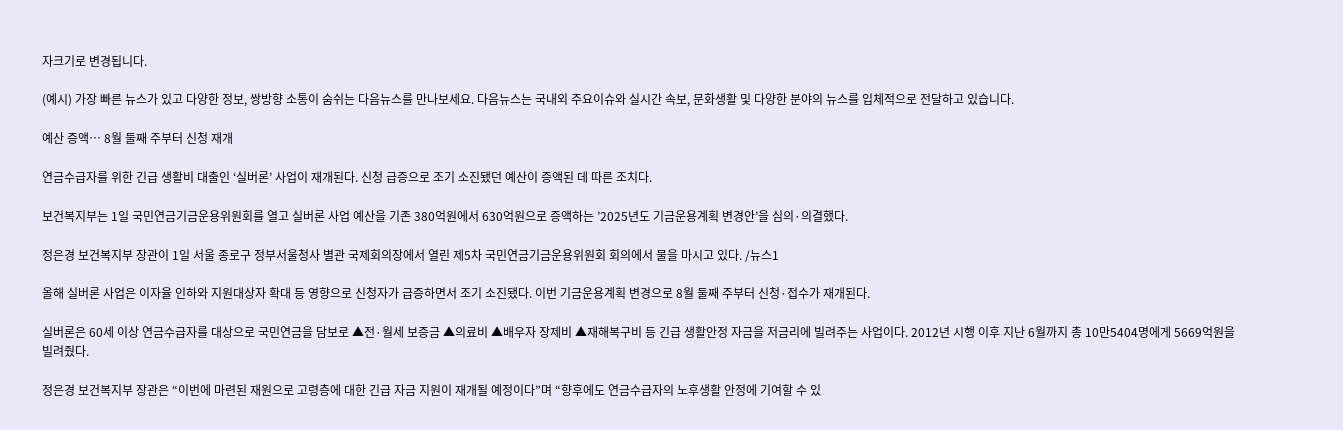자크기로 변경됩니다.

(예시) 가장 빠른 뉴스가 있고 다양한 정보, 쌍방향 소통이 숨쉬는 다음뉴스를 만나보세요. 다음뉴스는 국내외 주요이슈와 실시간 속보, 문화생활 및 다양한 분야의 뉴스를 입체적으로 전달하고 있습니다.

예산 증액… 8월 둘째 주부터 신청 재개

연금수급자를 위한 긴급 생활비 대출인 ‘실버론’ 사업이 재개된다. 신청 급증으로 조기 소진됐던 예산이 증액된 데 따른 조치다.

보건복지부는 1일 국민연금기금운용위원회를 열고 실버론 사업 예산을 기존 380억원에서 630억원으로 증액하는 ’2025년도 기금운용계획 변경안’을 심의·의결했다.

정은경 보건복지부 장관이 1일 서울 종로구 정부서울청사 별관 국제회의장에서 열린 제5차 국민연금기금운용위원회 회의에서 물을 마시고 있다. /뉴스1

올해 실버론 사업은 이자율 인하와 지원대상자 확대 등 영향으로 신청자가 급증하면서 조기 소진됐다. 이번 기금운용계획 변경으로 8월 둘째 주부터 신청·접수가 재개된다.

실버론은 60세 이상 연금수급자를 대상으로 국민연금을 담보로 ▲전·월세 보증금 ▲의료비 ▲배우자 장제비 ▲재해복구비 등 긴급 생활안정 자금을 저금리에 빌려주는 사업이다. 2012년 시행 이후 지난 6월까지 총 10만5404명에게 5669억원을 빌려줬다.

정은경 보건복지부 장관은 “이번에 마련된 재원으로 고령층에 대한 긴급 자금 지원이 재개될 예정이다”며 “향후에도 연금수급자의 노후생활 안정에 기여할 수 있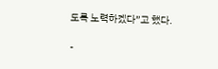도록 노력하겠다”고 했다.

-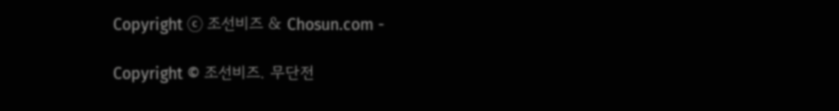Copyright ⓒ 조선비즈 & Chosun.com -

Copyright © 조선비즈. 무단전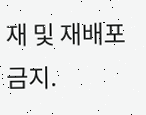재 및 재배포 금지.